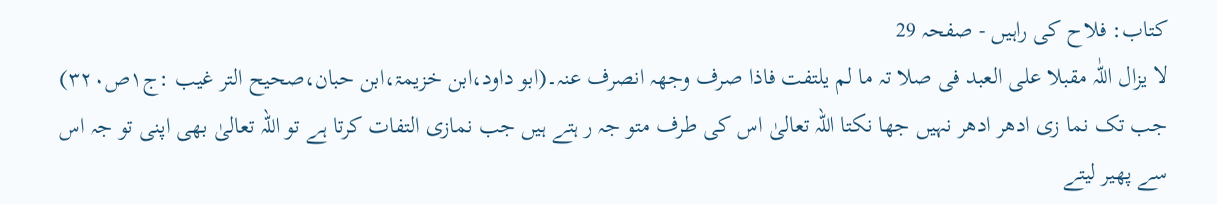کتاب: فلاح کی راہیں - صفحہ 29
لا یزال اللّٰہ مقبلا علی العبد فی صلا تہ ما لم یلتفت فاذا صرف وجھہ انصرف عنہ۔(ابو داود،ابن خزیمۃ،ابن حبان،صحیح التر غیب :ج۱ص۳۲۰)
جب تک نما زی ادھر ادھر نہیں جھا نکتا اللہ تعالیٰ اس کی طرف متو جہ ر ہتے ہیں جب نمازی التفات کرتا ہے تو اللہ تعالیٰ بھی اپنی تو جہ اس سے پھیر لیتے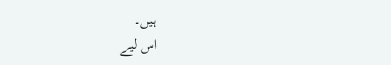ہیں۔
اس لیے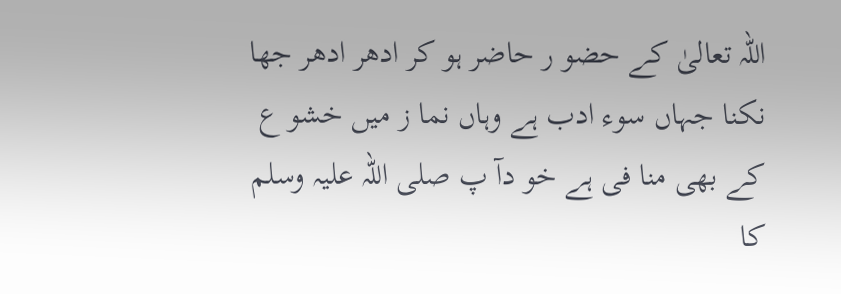اللہ تعالیٰ کے حضو ر حاضر ہو کر ادھر ادھر جھا نکنا جہاں سوء ادب ہے وہاں نما ز میں خشو ع کے بھی منا فی ہے خو دآ پ صلی اللہ علیہ وسلم کا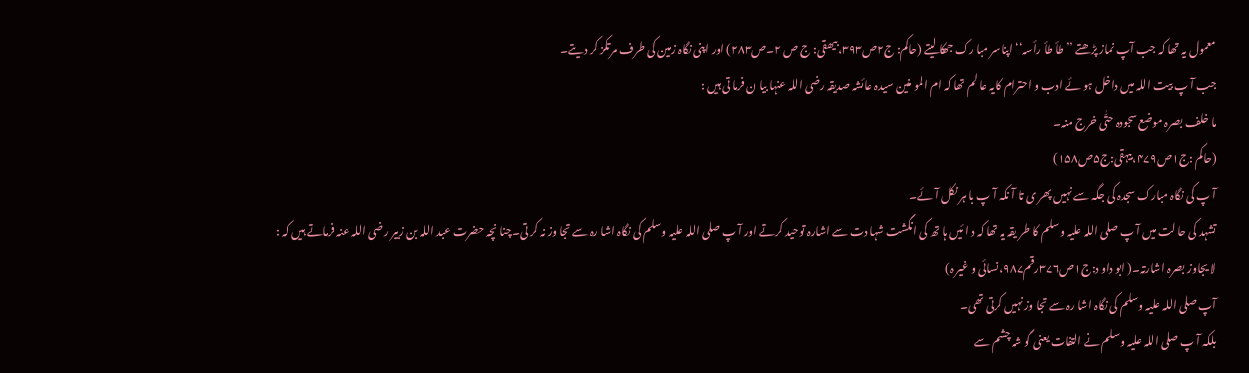معمول یہ تھا کہ جب آپ نماز پڑھتے ’’طأ طأ رأسہ‘‘اپناسر مبا رک جھکا لیتے (حاکم: ج۲ص۳۹۳،بیھقی: ج ص ۲۔ص۲۸۳) اور اپنی نگاہ زمین کی طرف مرتکز کر دیتے۔
جب آ پ بیت اللہ میں داخل ہو ئے ادب و احترام کایہ عا لم تھا کہ ام المو منین سیدہ عائشہ صدیقہ رضی اللہ عنہا بیا ن فرما تی ہیں :
ما خلف بصرہ موضع سجودہ حتّٰی خرج منہ۔
(حاکم :ج۱ص۴۷۹،بیہقی:ج۵ص۱۵۸)
آ پ کی نگاہ مبارک سجدہ کی جگہ سے نہیں پھر ی تا آ نکہ آ پ با ہر نکل آ ئے۔
تشہد کی حا لت میں آ پ صلی اللہ علیہ وسلم کا طر یقہ یہ تھا کہ د ا ئیں ہا تھ کی انگشت شہا دت سے اشارہ توحید کرتے اور آ پ صلی اللہ علیہ وسلم کی نگاہ اشا رہ سے تجا وز نہ کر تی۔چنا نچہ حضرت عبد اللہ بن زبیر رضی اللہ عنہ فرماتے ہیں کہ :
لا یجاوز بصرہ اشارتہ۔( ابو داو د:ج۱ص۳۷۶رقم۹۸۷،نسائی و غیر ہ)
آپ صلی اللہ علیہ وسلم کی نگاہ اشا رہ سے تجا وز نہیں کرتی تھی۔
بلکہ آ پ صلی اللہ علیہ وسلم نے التفات یعنی گو شہ چشم سے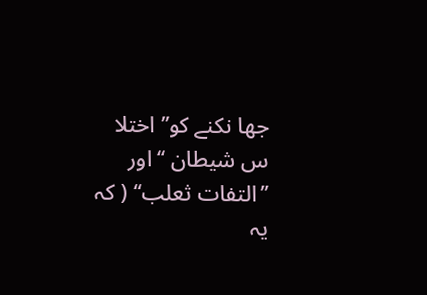جھا نکنے کو’’ اختلا س شیطان ‘‘اور ’’التفات ثعلب‘‘ ( کہ یہ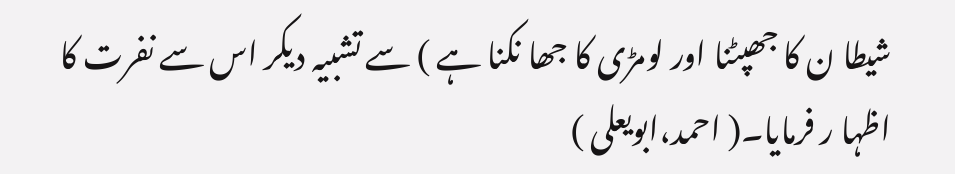شیطا ن کا جھپٹنا اور لومڑی کا جھا نکنا ہے ) سے تشبیہ دیکر اس سے نفرت کا اظہا ر فرمایا۔( احمد،ابویعلی )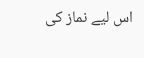اس لیے نماز کی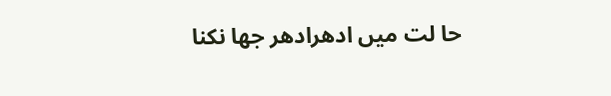حا لت میں ادھرادھر جھا نکنا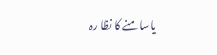یاسا منے کا نظا رہ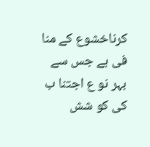کرناخشوع کے منا فی ہے جس سے بہر نو ع اجتنا ب کی کو شش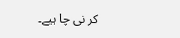کر نی چا ہیے۔